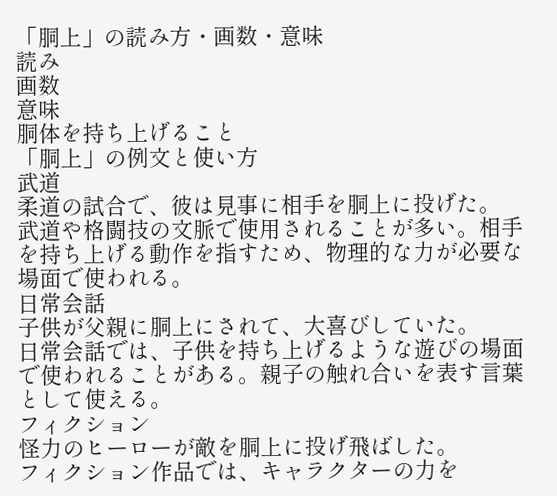「胴上」の読み方・画数・意味
読み
画数
意味
胴体を持ち上げること
「胴上」の例文と使い方
武道
柔道の試合で、彼は見事に相手を胴上に投げた。
武道や格闘技の文脈で使用されることが多い。相手を持ち上げる動作を指すため、物理的な力が必要な場面で使われる。
日常会話
子供が父親に胴上にされて、大喜びしていた。
日常会話では、子供を持ち上げるような遊びの場面で使われることがある。親子の触れ合いを表す言葉として使える。
フィクション
怪力のヒーローが敵を胴上に投げ飛ばした。
フィクション作品では、キャラクターの力を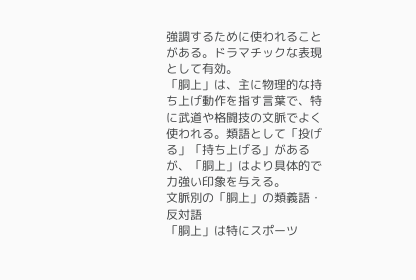強調するために使われることがある。ドラマチックな表現として有効。
「胴上」は、主に物理的な持ち上げ動作を指す言葉で、特に武道や格闘技の文脈でよく使われる。類語として「投げる」「持ち上げる」があるが、「胴上」はより具体的で力強い印象を与える。
文脈別の「胴上」の類義語・反対語
「胴上」は特にスポーツ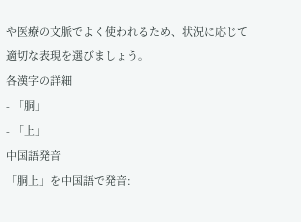や医療の文脈でよく使われるため、状況に応じて適切な表現を選びましょう。
各漢字の詳細
- 「胴」
- 「上」
中国語発音
「胴上」を中国語で発音: